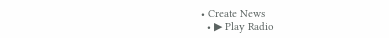• Create News
  • ▶ Play Radio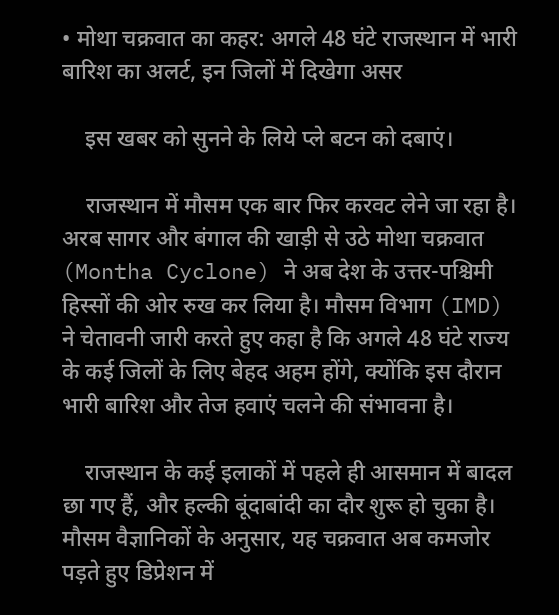• मोथा चक्रवात का कहर: अगले 48 घंटे राजस्थान में भारी बारिश का अलर्ट, इन जिलों में दिखेगा असर

    इस खबर को सुनने के लिये प्ले बटन को दबाएं।

    राजस्थान में मौसम एक बार फिर करवट लेने जा रहा है। अरब सागर और बंगाल की खाड़ी से उठे मोथा चक्रवात (Montha Cyclone) ने अब देश के उत्तर-पश्चिमी हिस्सों की ओर रुख कर लिया है। मौसम विभाग (IMD) ने चेतावनी जारी करते हुए कहा है कि अगले 48 घंटे राज्य के कई जिलों के लिए बेहद अहम होंगे, क्योंकि इस दौरान भारी बारिश और तेज हवाएं चलने की संभावना है।

    राजस्थान के कई इलाकों में पहले ही आसमान में बादल छा गए हैं, और हल्की बूंदाबांदी का दौर शुरू हो चुका है। मौसम वैज्ञानिकों के अनुसार, यह चक्रवात अब कमजोर पड़ते हुए डिप्रेशन में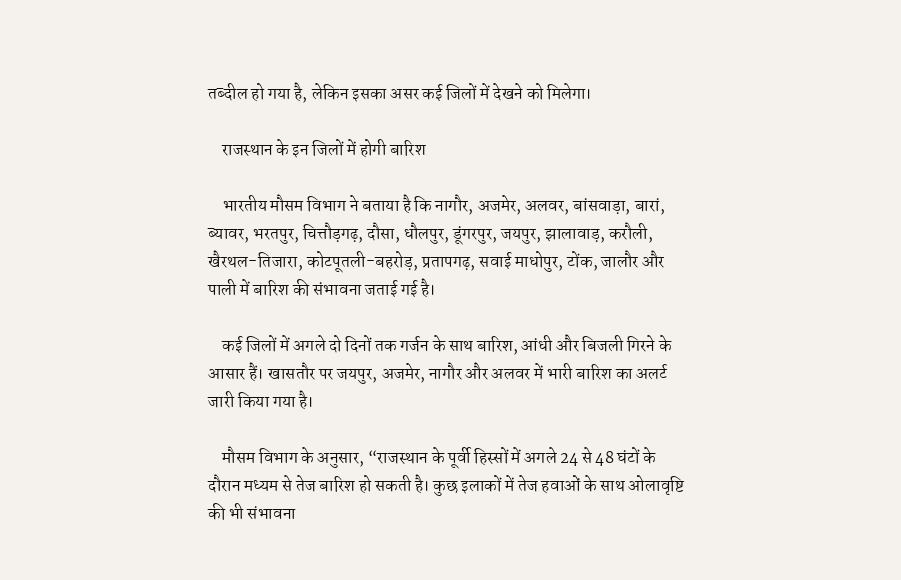तब्दील हो गया है, लेकिन इसका असर कई जिलों में देखने को मिलेगा।

    राजस्थान के इन जिलों में होगी बारिश

    भारतीय मौसम विभाग ने बताया है कि नागौर, अजमेर, अलवर, बांसवाड़ा, बारां, ब्यावर, भरतपुर, चित्तौड़गढ़, दौसा, धौलपुर, डूंगरपुर, जयपुर, झालावाड़, करौली, खैरथल-तिजारा, कोटपूतली-बहरोड़, प्रतापगढ़, सवाई माधोपुर, टोंक, जालौर और पाली में बारिश की संभावना जताई गई है।

    कई जिलों में अगले दो दिनों तक गर्जन के साथ बारिश, आंधी और बिजली गिरने के आसार हैं। खासतौर पर जयपुर, अजमेर, नागौर और अलवर में भारी बारिश का अलर्ट जारी किया गया है।

    मौसम विभाग के अनुसार, “राजस्थान के पूर्वी हिस्सों में अगले 24 से 48 घंटों के दौरान मध्यम से तेज बारिश हो सकती है। कुछ इलाकों में तेज हवाओं के साथ ओलावृष्टि की भी संभावना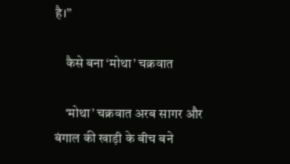है।”

    कैसे बना ‘मोथा’ चक्रवात

    ‘मोथा’ चक्रवात अरब सागर और बंगाल की खाड़ी के बीच बने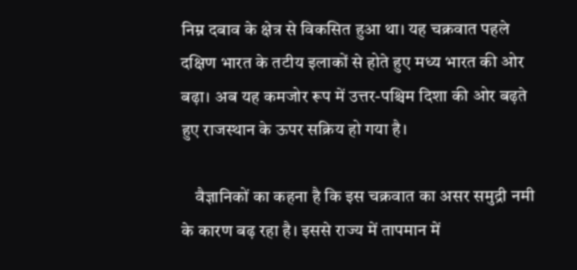निम्न दबाव के क्षेत्र से विकसित हुआ था। यह चक्रवात पहले दक्षिण भारत के तटीय इलाकों से होते हुए मध्य भारत की ओर बढ़ा। अब यह कमजोर रूप में उत्तर-पश्चिम दिशा की ओर बढ़ते हुए राजस्थान के ऊपर सक्रिय हो गया है।

    वैज्ञानिकों का कहना है कि इस चक्रवात का असर समुद्री नमी के कारण बढ़ रहा है। इससे राज्य में तापमान में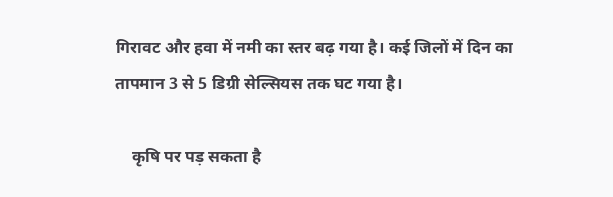गिरावट और हवा में नमी का स्तर बढ़ गया है। कई जिलों में दिन का तापमान 3 से 5 डिग्री सेल्सियस तक घट गया है।

    कृषि पर पड़ सकता है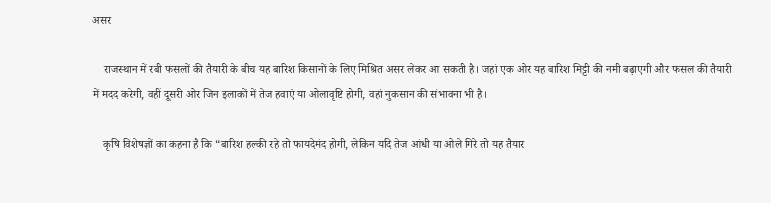असर

    राजस्थान में रबी फसलों की तैयारी के बीच यह बारिश किसानों के लिए मिश्रित असर लेकर आ सकती है। जहां एक ओर यह बारिश मिट्टी की नमी बढ़ाएगी और फसल की तैयारी में मदद करेगी, वहीं दूसरी ओर जिन इलाकों में तेज हवाएं या ओलावृष्टि होगी, वहां नुकसान की संभावना भी है।

    कृषि विशेषज्ञों का कहना है कि “बारिश हल्की रहे तो फायदेमंद होगी, लेकिन यदि तेज आंधी या ओले गिरे तो यह तैयार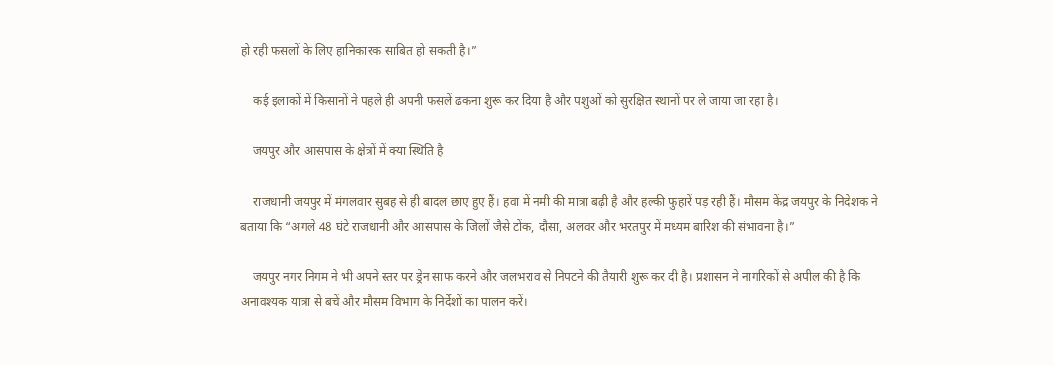हो रही फसलों के लिए हानिकारक साबित हो सकती है।”

    कई इलाकों में किसानों ने पहले ही अपनी फसलें ढकना शुरू कर दिया है और पशुओं को सुरक्षित स्थानों पर ले जाया जा रहा है।

    जयपुर और आसपास के क्षेत्रों में क्या स्थिति है

    राजधानी जयपुर में मंगलवार सुबह से ही बादल छाए हुए हैं। हवा में नमी की मात्रा बढ़ी है और हल्की फुहारें पड़ रही हैं। मौसम केंद्र जयपुर के निदेशक ने बताया कि “अगले 48 घंटे राजधानी और आसपास के जिलों जैसे टोंक, दौसा, अलवर और भरतपुर में मध्यम बारिश की संभावना है।”

    जयपुर नगर निगम ने भी अपने स्तर पर ड्रेन साफ करने और जलभराव से निपटने की तैयारी शुरू कर दी है। प्रशासन ने नागरिकों से अपील की है कि अनावश्यक यात्रा से बचें और मौसम विभाग के निर्देशों का पालन करें।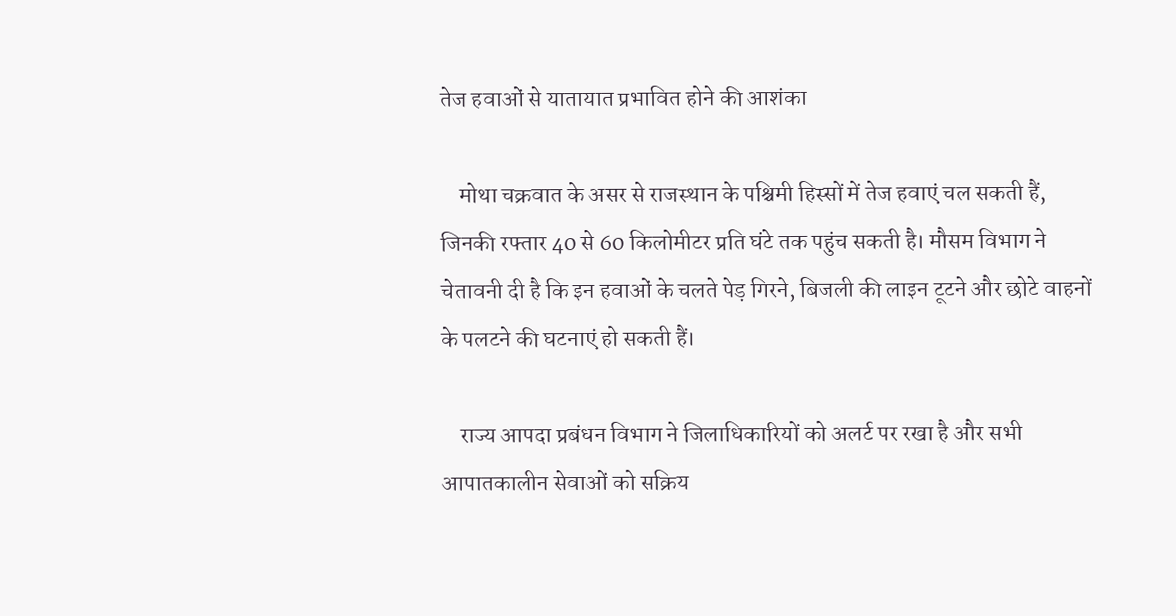तेज हवाओं से यातायात प्रभावित होने की आशंका

    मोथा चक्रवात के असर से राजस्थान के पश्चिमी हिस्सों में तेज हवाएं चल सकती हैं, जिनकी रफ्तार 40 से 60 किलोमीटर प्रति घंटे तक पहुंच सकती है। मौसम विभाग ने चेतावनी दी है कि इन हवाओं के चलते पेड़ गिरने, बिजली की लाइन टूटने और छोटे वाहनों के पलटने की घटनाएं हो सकती हैं।

    राज्य आपदा प्रबंधन विभाग ने जिलाधिकारियों को अलर्ट पर रखा है और सभी आपातकालीन सेवाओं को सक्रिय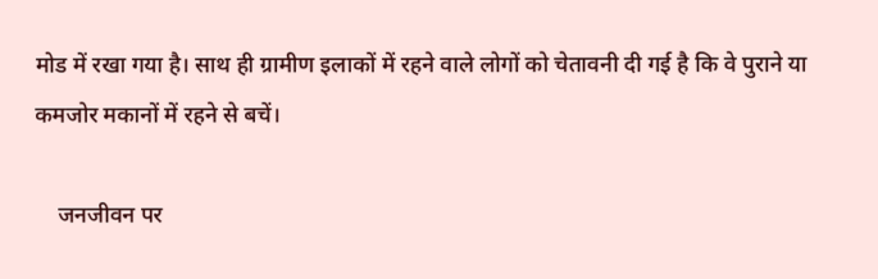मोड में रखा गया है। साथ ही ग्रामीण इलाकों में रहने वाले लोगों को चेतावनी दी गई है कि वे पुराने या कमजोर मकानों में रहने से बचें।

    जनजीवन पर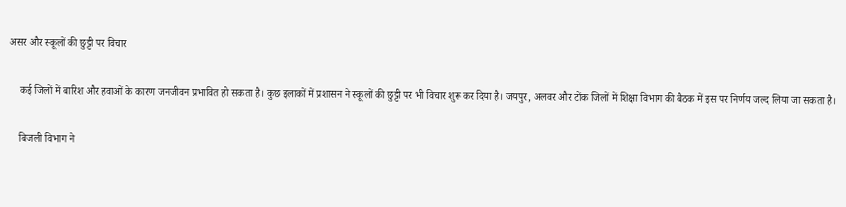असर और स्कूलों की छुट्टी पर विचार

    कई जिलों में बारिश और हवाओं के कारण जनजीवन प्रभावित हो सकता है। कुछ इलाकों में प्रशासन ने स्कूलों की छुट्टी पर भी विचार शुरू कर दिया है। जयपुर, अलवर और टोंक जिलों में शिक्षा विभाग की बैठक में इस पर निर्णय जल्द लिया जा सकता है।

    बिजली विभाग ने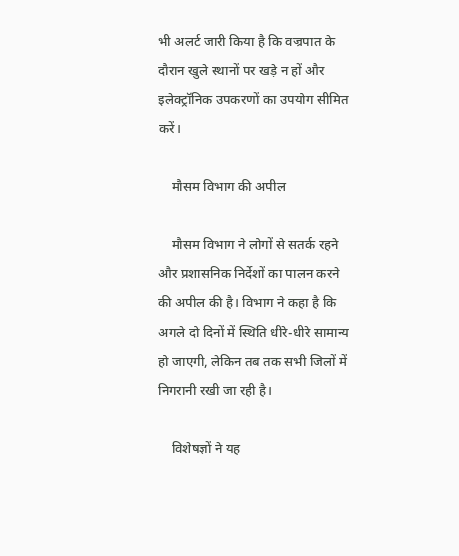भी अलर्ट जारी किया है कि वज्रपात के दौरान खुले स्थानों पर खड़े न हों और इलेक्ट्रॉनिक उपकरणों का उपयोग सीमित करें।

    मौसम विभाग की अपील

    मौसम विभाग ने लोगों से सतर्क रहने और प्रशासनिक निर्देशों का पालन करने की अपील की है। विभाग ने कहा है कि अगले दो दिनों में स्थिति धीरे-धीरे सामान्य हो जाएगी, लेकिन तब तक सभी जिलों में निगरानी रखी जा रही है।

    विशेषज्ञों ने यह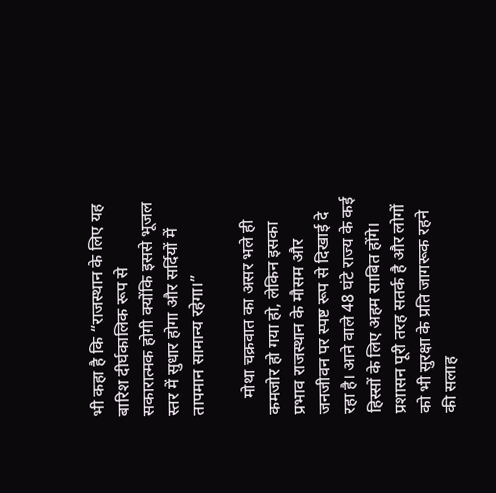भी कहा है कि “राजस्थान के लिए यह बारिश दीर्घकालिक रूप से सकारात्मक होगी क्योंकि इससे भूजल स्तर में सुधार होगा और सर्दियों में तापमान सामान्य रहेगा।”

    मोथा चक्रवात का असर भले ही कमजोर हो गया हो, लेकिन इसका प्रभाव राजस्थान के मौसम और जनजीवन पर स्पष्ट रूप से दिखाई दे रहा है। आने वाले 48 घंटे राज्य के कई हिस्सों के लिए अहम साबित होंगे। प्रशासन पूरी तरह सतर्क है और लोगों को भी सुरक्षा के प्रति जागरूक रहने की सलाह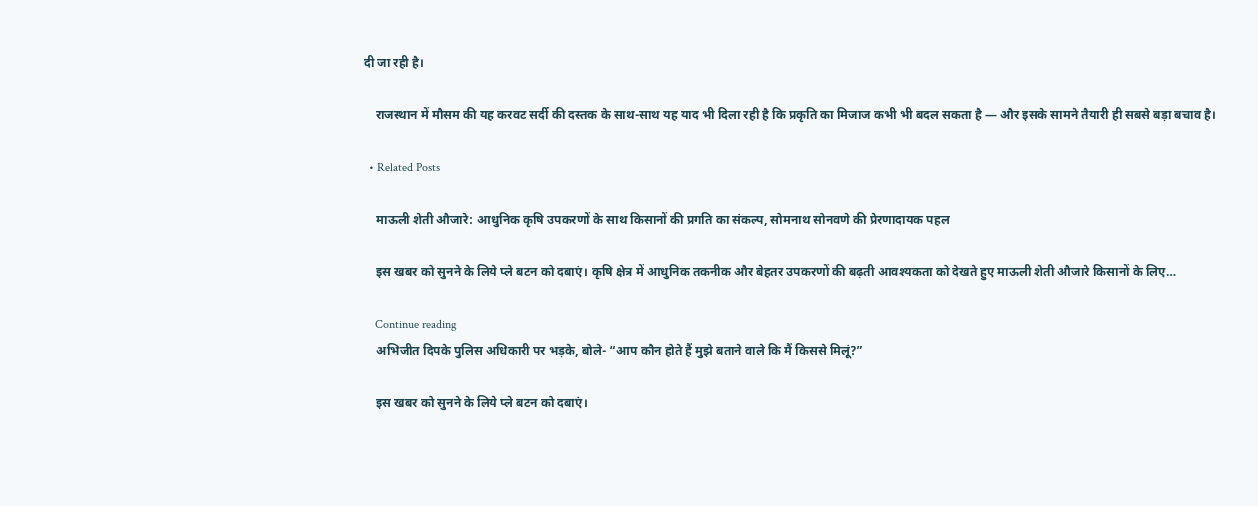दी जा रही है।

    राजस्थान में मौसम की यह करवट सर्दी की दस्तक के साथ-साथ यह याद भी दिला रही है कि प्रकृति का मिजाज कभी भी बदल सकता है — और इसके सामने तैयारी ही सबसे बड़ा बचाव है।

  • Related Posts

    माऊली शेती औजारे: आधुनिक कृषि उपकरणों के साथ किसानों की प्रगति का संकल्प, सोमनाथ सोनवणे की प्रेरणादायक पहल

    इस खबर को सुनने के लिये प्ले बटन को दबाएं। कृषि क्षेत्र में आधुनिक तकनीक और बेहतर उपकरणों की बढ़ती आवश्यकता को देखते हुए माऊली शेती औजारे किसानों के लिए…

    Continue reading
    अभिजीत दिपके पुलिस अधिकारी पर भड़के, बोले- “आप कौन होते हैं मुझे बताने वाले कि मैं किससे मिलूं?”

    इस खबर को सुनने के लिये प्ले बटन को दबाएं।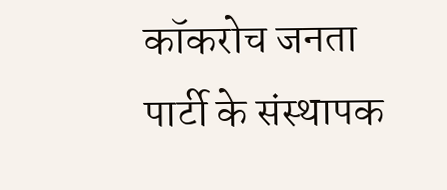कॉकरोच जनता पार्टी के संस्थापक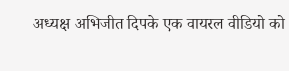अध्यक्ष अभिजीत दिपके एक वायरल वीडियो को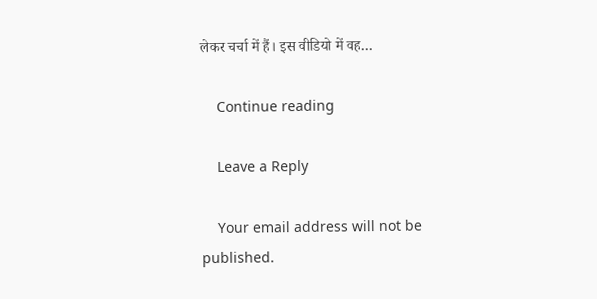लेकर चर्चा में हैं। इस वीडियो में वह…

    Continue reading

    Leave a Reply

    Your email address will not be published.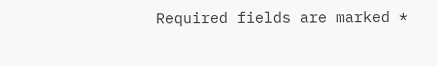Required fields are marked *